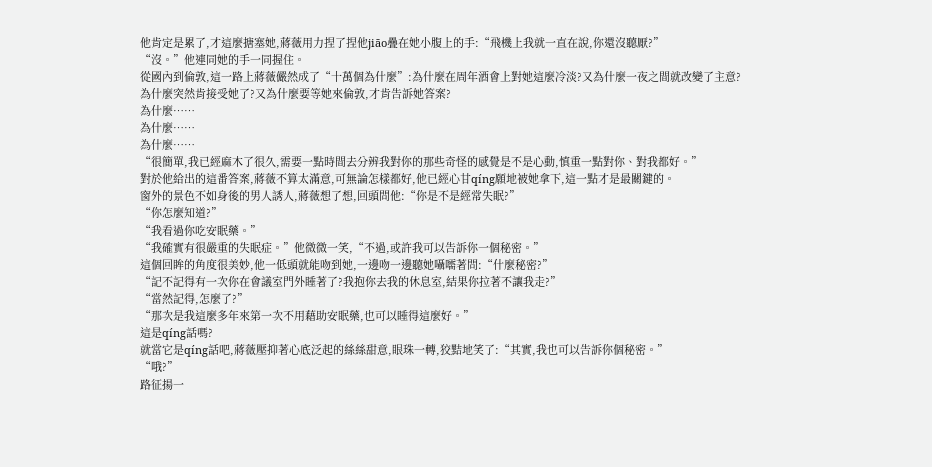他肯定是累了,才這麼搪塞她,蔣薇用力捏了捏他jiāo疊在她小腹上的手:“飛機上我就一直在說,你還沒聽厭?”
“沒。”他連同她的手一同握住。
從國內到倫敦,這一路上蔣薇儼然成了“十萬個為什麼”:為什麼在周年酒會上對她這麼冷淡?又為什麼一夜之間就改變了主意?
為什麼突然肯接受她了?又為什麼要等她來倫敦,才肯告訴她答案?
為什麼……
為什麼……
為什麼……
“很簡單,我已經麻木了很久,需要一點時間去分辨我對你的那些奇怪的感覺是不是心動,慎重一點對你、對我都好。”
對於他給出的這番答案,蔣薇不算太滿意,可無論怎樣都好,他已經心甘qíng願地被她拿下,這一點才是最關鍵的。
窗外的景色不如身後的男人誘人,蔣薇想了想,回頭問他:“你是不是經常失眠?”
“你怎麼知道?”
“我看過你吃安眠藥。”
“我確實有很嚴重的失眠症。”他微微一笑,“不過,或許我可以告訴你一個秘密。”
這個回眸的角度很美妙,他一低頭就能吻到她,一邊吻一邊聽她囁嚅著問:“什麼秘密?”
“記不記得有一次你在會議室門外睡著了?我抱你去我的休息室,結果你拉著不讓我走?”
“當然記得,怎麼了?”
“那次是我這麼多年來第一次不用藉助安眠藥,也可以睡得這麼好。”
這是qíng話嗎?
就當它是qíng話吧,蔣薇壓抑著心底泛起的絲絲甜意,眼珠一轉,狡黠地笑了:“其實,我也可以告訴你個秘密。”
“哦?”
路征揚一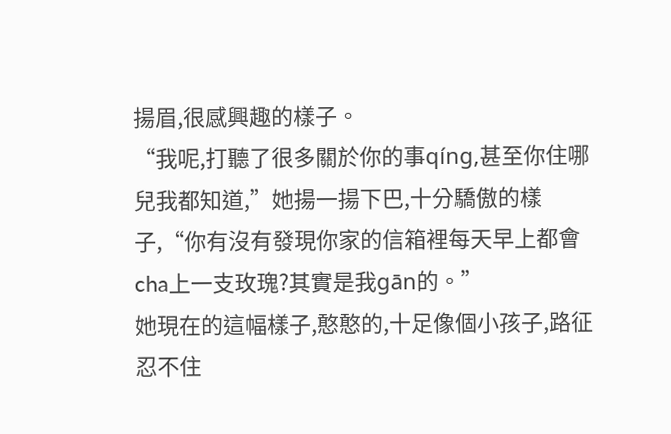揚眉,很感興趣的樣子。
“我呢,打聽了很多關於你的事qíng,甚至你住哪兒我都知道,”她揚一揚下巴,十分驕傲的樣子,“你有沒有發現你家的信箱裡每天早上都會cha上一支玫瑰?其實是我gān的。”
她現在的這幅樣子,憨憨的,十足像個小孩子,路征忍不住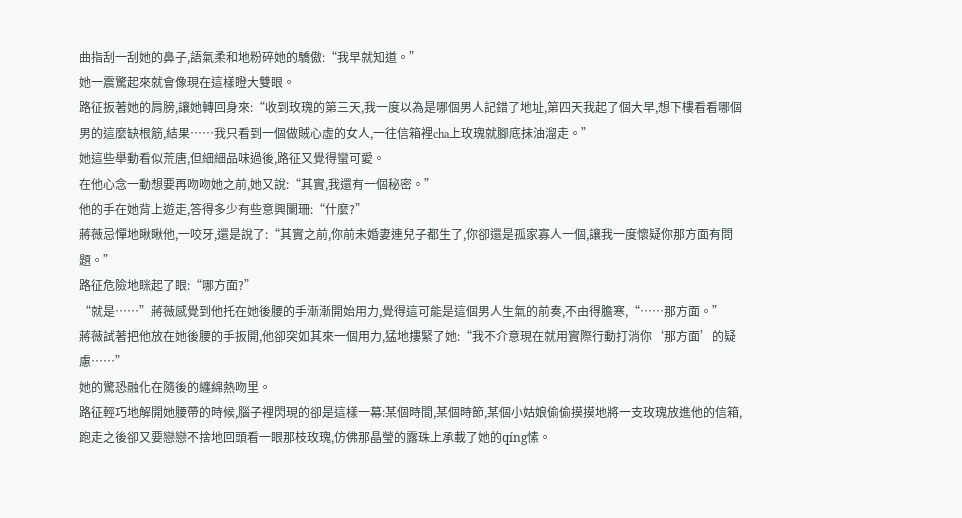曲指刮一刮她的鼻子,語氣柔和地粉碎她的驕傲:“我早就知道。”
她一震驚起來就會像現在這樣瞪大雙眼。
路征扳著她的肩膀,讓她轉回身來:“收到玫瑰的第三天,我一度以為是哪個男人記錯了地址,第四天我起了個大早,想下樓看看哪個男的這麼缺根筋,結果……我只看到一個做賊心虛的女人,一往信箱裡cha上玫瑰就腳底抹油溜走。”
她這些舉動看似荒唐,但細細品味過後,路征又覺得蠻可愛。
在他心念一動想要再吻吻她之前,她又說:“其實,我還有一個秘密。”
他的手在她背上遊走,答得多少有些意興闌珊:“什麼?”
蔣薇忌憚地瞅瞅他,一咬牙,還是說了:“其實之前,你前未婚妻連兒子都生了,你卻還是孤家寡人一個,讓我一度懷疑你那方面有問題。”
路征危險地眯起了眼:“哪方面?”
“就是……”蔣薇感覺到他托在她後腰的手漸漸開始用力,覺得這可能是這個男人生氣的前奏,不由得膽寒,“……那方面。”
蔣薇試著把他放在她後腰的手扳開,他卻突如其來一個用力,猛地摟緊了她:“我不介意現在就用實際行動打消你‘那方面’的疑慮……”
她的驚恐融化在隨後的纏綿熱吻里。
路征輕巧地解開她腰帶的時候,腦子裡閃現的卻是這樣一幕:某個時間,某個時節,某個小姑娘偷偷摸摸地將一支玫瑰放進他的信箱,跑走之後卻又要戀戀不捨地回頭看一眼那枝玫瑰,仿佛那晶瑩的露珠上承載了她的qíng愫。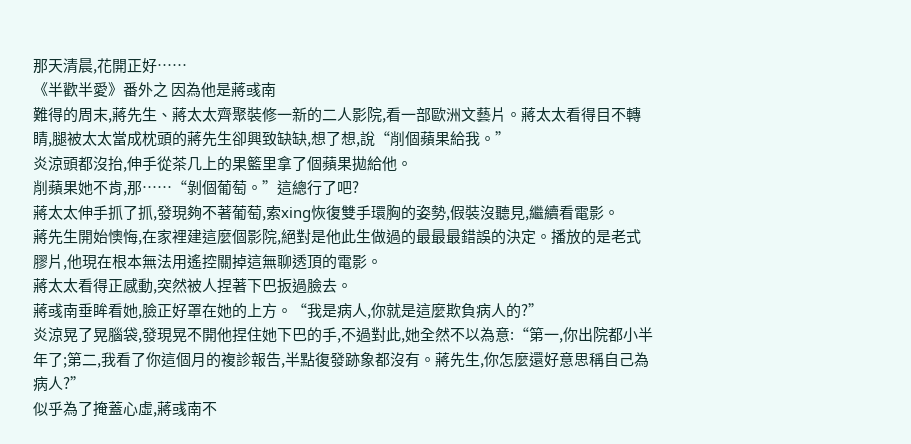那天清晨,花開正好……
《半歡半愛》番外之 因為他是蔣彧南
難得的周末,蔣先生、蔣太太齊聚裝修一新的二人影院,看一部歐洲文藝片。蔣太太看得目不轉睛,腿被太太當成枕頭的蔣先生卻興致缺缺,想了想,說“削個蘋果給我。”
炎涼頭都沒抬,伸手從茶几上的果籃里拿了個蘋果拋給他。
削蘋果她不肯,那……“剝個葡萄。”這總行了吧?
蔣太太伸手抓了抓,發現夠不著葡萄,索xing恢復雙手環胸的姿勢,假裝沒聽見,繼續看電影。
蔣先生開始懊悔,在家裡建這麼個影院,絕對是他此生做過的最最最錯誤的決定。播放的是老式膠片,他現在根本無法用遙控關掉這無聊透頂的電影。
蔣太太看得正感動,突然被人捏著下巴扳過臉去。
蔣彧南垂眸看她,臉正好罩在她的上方。“我是病人,你就是這麼欺負病人的?”
炎涼晃了晃腦袋,發現晃不開他捏住她下巴的手,不過對此,她全然不以為意:“第一,你出院都小半年了;第二,我看了你這個月的複診報告,半點復發跡象都沒有。蔣先生,你怎麼還好意思稱自己為病人?”
似乎為了掩蓋心虛,蔣彧南不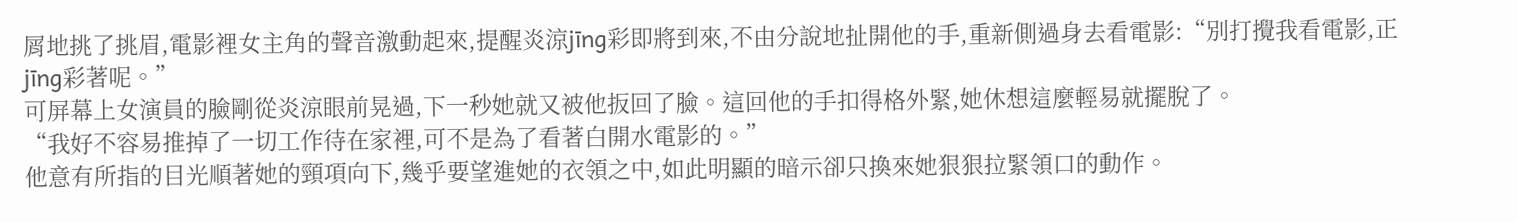屑地挑了挑眉,電影裡女主角的聲音激動起來,提醒炎涼jīng彩即將到來,不由分說地扯開他的手,重新側過身去看電影:“別打攪我看電影,正jīng彩著呢。”
可屏幕上女演員的臉剛從炎涼眼前晃過,下一秒她就又被他扳回了臉。這回他的手扣得格外緊,她休想這麼輕易就擺脫了。
“我好不容易推掉了一切工作待在家裡,可不是為了看著白開水電影的。”
他意有所指的目光順著她的頸項向下,幾乎要望進她的衣領之中,如此明顯的暗示卻只換來她狠狠拉緊領口的動作。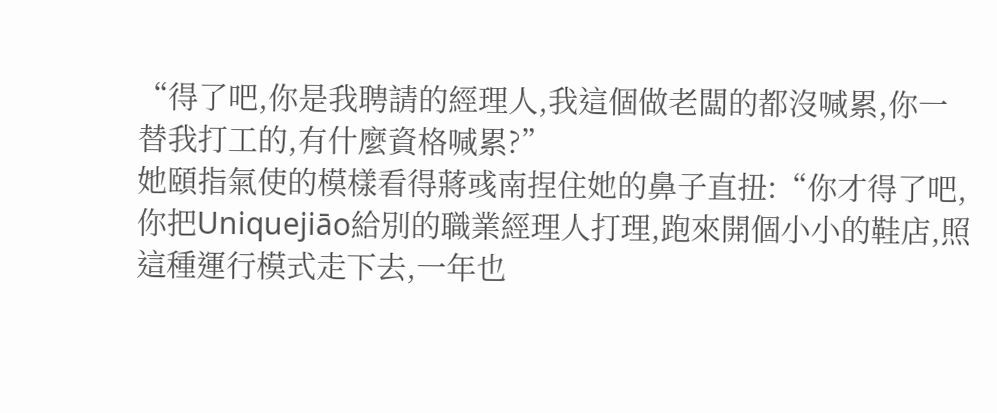“得了吧,你是我聘請的經理人,我這個做老闆的都沒喊累,你一替我打工的,有什麼資格喊累?”
她頤指氣使的模樣看得蔣彧南捏住她的鼻子直扭:“你才得了吧,你把Uniquejiāo給別的職業經理人打理,跑來開個小小的鞋店,照這種運行模式走下去,一年也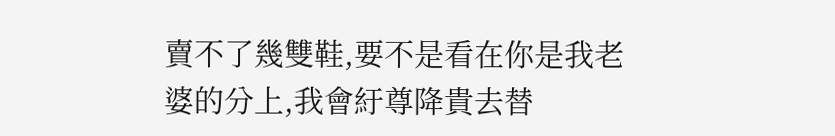賣不了幾雙鞋,要不是看在你是我老婆的分上,我會紆尊降貴去替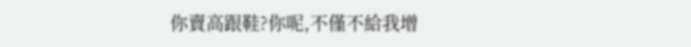你賣高跟鞋?你呢,不僅不給我增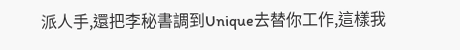派人手,還把李秘書調到Unique去替你工作,這樣我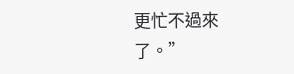更忙不過來了。”